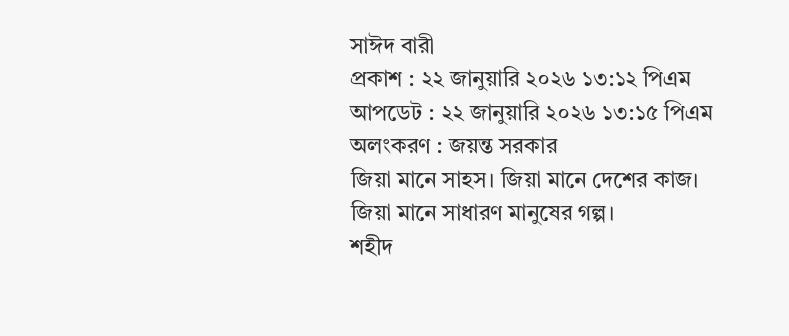সাঈদ বারী
প্রকাশ : ২২ জানুয়ারি ২০২৬ ১৩:১২ পিএম
আপডেট : ২২ জানুয়ারি ২০২৬ ১৩:১৫ পিএম
অলংকরণ : জয়ন্ত সরকার
জিয়া মানে সাহস। জিয়া মানে দেশের কাজ। জিয়া মানে সাধারণ মানুষের গল্প।
শহীদ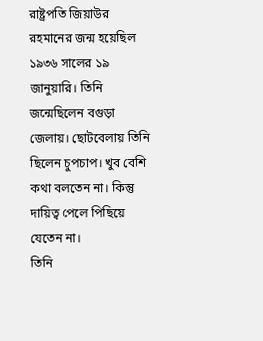রাষ্ট্রপতি জিয়াউর রহমানের জন্ম হয়েছিল ১৯৩৬ সালের ১৯ জানুয়ারি। তিনি জন্মেছিলেন বগুড়া জেলায়। ছোটবেলায় তিনি ছিলেন চুপচাপ। খুব বেশি কথা বলতেন না। কিন্তু দায়িত্ব পেলে পিছিয়ে যেতেন না।
তিনি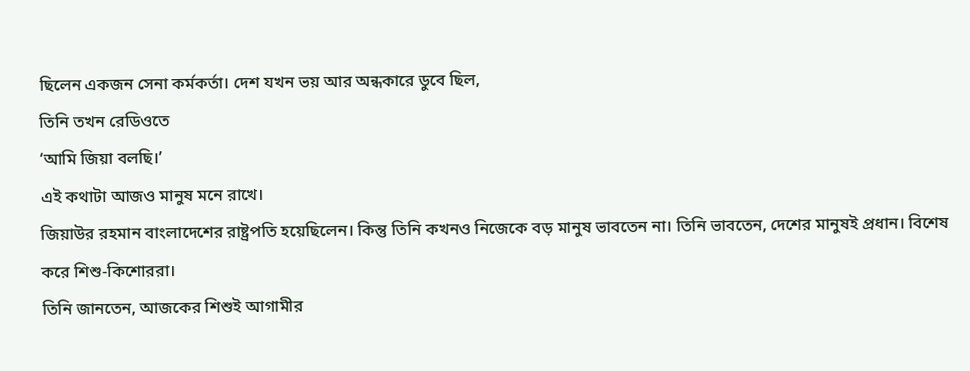ছিলেন একজন সেনা কর্মকর্তা। দেশ যখন ভয় আর অন্ধকারে ডুবে ছিল,
তিনি তখন রেডিওতে
‘আমি জিয়া বলছি।’
এই কথাটা আজও মানুষ মনে রাখে।
জিয়াউর রহমান বাংলাদেশের রাষ্ট্রপতি হয়েছিলেন। কিন্তু তিনি কখনও নিজেকে বড় মানুষ ভাবতেন না। তিনি ভাবতেন, দেশের মানুষই প্রধান। বিশেষ করে শিশু-কিশোররা।
তিনি জানতেন, আজকের শিশুই আগামীর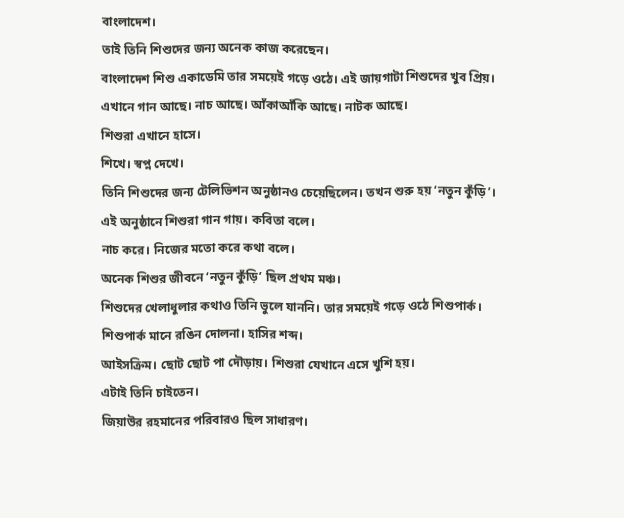বাংলাদেশ।
তাই তিনি শিশুদের জন্য অনেক কাজ করেছেন।
বাংলাদেশ শিশু একাডেমি তার সময়েই গড়ে ওঠে। এই জায়গাটা শিশুদের খুব প্রিয়।
এখানে গান আছে। নাচ আছে। আঁকাআঁকি আছে। নাটক আছে।
শিশুরা এখানে হাসে।
শিখে। স্বপ্ন দেখে।
তিনি শিশুদের জন্য টেলিভিশন অনুষ্ঠানও চেয়েছিলেন। তখন শুরু হয় ‘নতুন কুঁড়ি’।
এই অনুষ্ঠানে শিশুরা গান গায়। কবিতা বলে।
নাচ করে। নিজের মতো করে কথা বলে।
অনেক শিশুর জীবনে ‘নতুন কুঁড়ি’ ছিল প্রথম মঞ্চ।
শিশুদের খেলাধুলার কথাও তিনি ভুলে যাননি। তার সময়েই গড়ে ওঠে শিশুপার্ক।
শিশুপার্ক মানে রঙিন দোলনা। হাসির শব্দ।
আইসক্রিম। ছোট ছোট পা দৌড়ায়। শিশুরা যেখানে এসে খুশি হয়।
এটাই তিনি চাইতেন।
জিয়াউর রহমানের পরিবারও ছিল সাধারণ।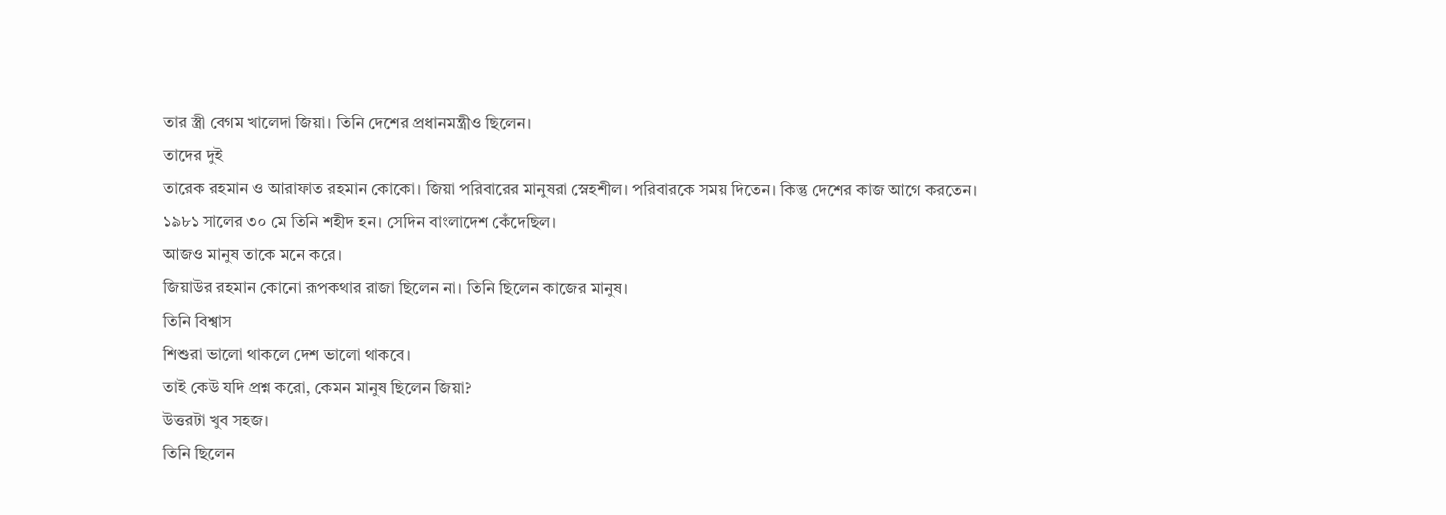তার স্ত্রী বেগম খালেদা জিয়া। তিনি দেশের প্রধানমন্ত্রীও ছিলেন।
তাদের দুই
তারেক রহমান ও আরাফাত রহমান কোকো। জিয়া পরিবারের মানুষরা স্নেহশীল। পরিবারকে সময় দিতেন। কিন্তু দেশের কাজ আগে করতেন।
১৯৮১ সালের ৩০ মে তিনি শহীদ হন। সেদিন বাংলাদেশ কেঁদেছিল।
আজও মানুষ তাকে মনে করে।
জিয়াউর রহমান কোনো রূপকথার রাজা ছিলেন না। তিনি ছিলেন কাজের মানুষ।
তিনি বিশ্বাস
শিশুরা ভালো থাকলে দেশ ভালো থাকবে।
তাই কেউ যদি প্রশ্ন করো, কেমন মানুষ ছিলেন জিয়া?
উত্তরটা খুব সহজ।
তিনি ছিলেন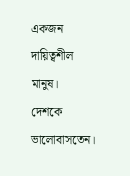একজন দায়িত্বশীল মানুষ।
দেশকে ভালোবাসতেন।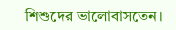শিশুদের ভালোবাসতেন।